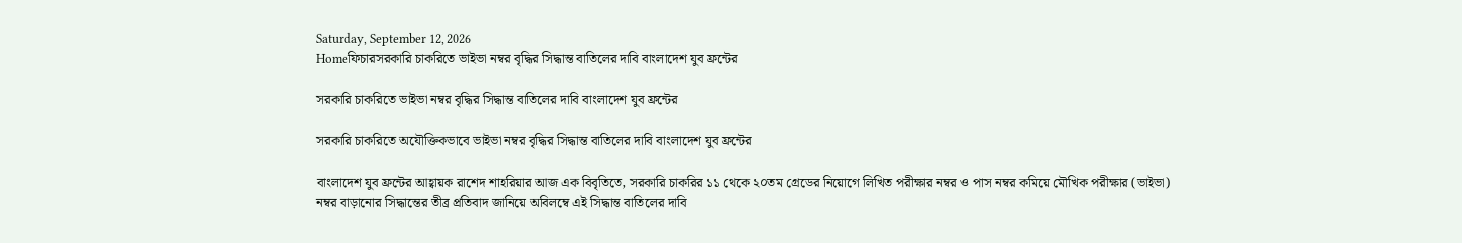Saturday, September 12, 2026
Homeফিচারসরকারি চাকরিতে ভাইভা নম্বর বৃদ্ধির সিদ্ধান্ত বাতিলের দাবি বাংলাদেশ যুব ফ্রন্টের

সরকারি চাকরিতে ভাইভা নম্বর বৃদ্ধির সিদ্ধান্ত বাতিলের দাবি বাংলাদেশ যুব ফ্রন্টের

সরকারি চাকরিতে অযৌক্তিকভাবে ভাইভা নম্বর বৃদ্ধির সিদ্ধান্ত বাতিলের দাবি বাংলাদেশ যুব ফ্রন্টের

বাংলাদেশ যুব ফ্রন্টের আহ্বায়ক রাশেদ শাহরিয়ার আজ এক বিবৃতিতে, সরকারি চাকরির ১১ থেকে ২০তম গ্রেডের নিয়োগে লিখিত পরীক্ষার নম্বর ও পাস নম্বর কমিয়ে মৌখিক পরীক্ষার (ভাইভা) নম্বর বাড়ানোর সিদ্ধান্তের তীব্র প্রতিবাদ জানিয়ে অবিলম্বে এই সিদ্ধান্ত বাতিলের দাবি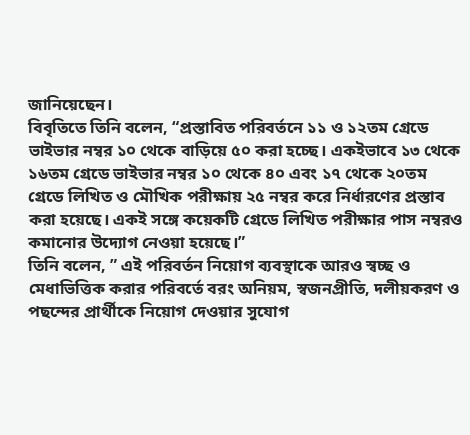জানিয়েছেন।
বিবৃতিতে তিনি বলেন, “প্রস্তাবিত পরিবর্তনে ১১ ও ১২তম গ্রেডে ভাইভার নম্বর ১০ থেকে বাড়িয়ে ৫০ করা হচ্ছে। একইভাবে ১৩ থেকে ১৬তম গ্রেডে ভাইভার নম্বর ১০ থেকে ৪০ এবং ১৭ থেকে ২০তম গ্রেডে লিখিত ও মৌখিক পরীক্ষায় ২৫ নম্বর করে নির্ধারণের প্রস্তাব করা হয়েছে। একই সঙ্গে কয়েকটি গ্রেডে লিখিত পরীক্ষার পাস নম্বরও কমানোর উদ্যোগ নেওয়া হয়েছে।”
তিনি বলেন, ” এই পরিবর্তন নিয়োগ ব্যবস্থাকে আরও স্বচ্ছ ও মেধাভিত্তিক করার পরিবর্তে বরং অনিয়ম, স্বজনপ্রীতি, দলীয়করণ ও পছন্দের প্রার্থীকে নিয়োগ দেওয়ার সুযোগ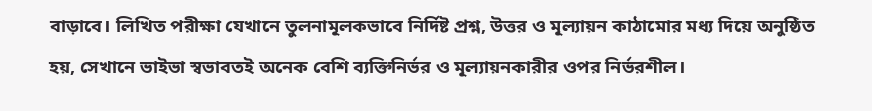বাড়াবে। লিখিত পরীক্ষা যেখানে তুলনামূলকভাবে নির্দিষ্ট প্রশ্ন, উত্তর ও মূল্যায়ন কাঠামোর মধ্য দিয়ে অনুষ্ঠিত হয়, সেখানে ভাইভা স্বভাবতই অনেক বেশি ব্যক্তিনির্ভর ও মূল্যায়নকারীর ওপর নির্ভরশীল।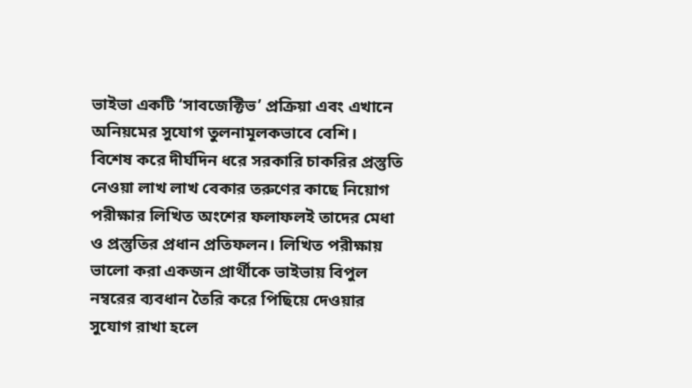ভাইভা একটি ‘সাবজেক্টিভ’ প্রক্রিয়া এবং এখানে অনিয়মের সুযোগ তুলনামূলকভাবে বেশি।
বিশেষ করে দীর্ঘদিন ধরে সরকারি চাকরির প্রস্তুতি নেওয়া লাখ লাখ বেকার তরুণের কাছে নিয়োগ পরীক্ষার লিখিত অংশের ফলাফলই তাদের মেধা ও প্রস্তুতির প্রধান প্রতিফলন। লিখিত পরীক্ষায় ভালো করা একজন প্রার্থীকে ভাইভায় বিপুল নম্বরের ব্যবধান তৈরি করে পিছিয়ে দেওয়ার সুযোগ রাখা হলে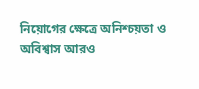নিয়োগের ক্ষেত্রে অনিশ্চয়তা ও অবিশ্বাস আরও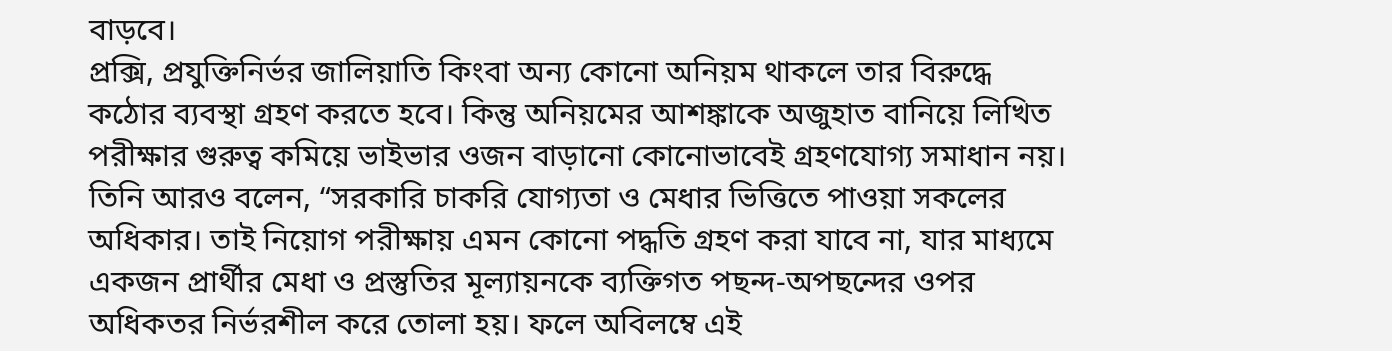বাড়বে।
প্রক্সি, প্রযুক্তিনির্ভর জালিয়াতি কিংবা অন্য কোনো অনিয়ম থাকলে তার বিরুদ্ধে কঠোর ব্যবস্থা গ্রহণ করতে হবে। কিন্তু অনিয়মের আশঙ্কাকে অজুহাত বানিয়ে লিখিত পরীক্ষার গুরুত্ব কমিয়ে ভাইভার ওজন বাড়ানো কোনোভাবেই গ্রহণযোগ্য সমাধান নয়।
তিনি আরও বলেন, “সরকারি চাকরি যোগ্যতা ও মেধার ভিত্তিতে পাওয়া সকলের অধিকার। তাই নিয়োগ পরীক্ষায় এমন কোনো পদ্ধতি গ্রহণ করা যাবে না, যার মাধ্যমে একজন প্রার্থীর মেধা ও প্রস্তুতির মূল্যায়নকে ব্যক্তিগত পছন্দ-অপছন্দের ওপর অধিকতর নির্ভরশীল করে তোলা হয়। ফলে অবিলম্বে এই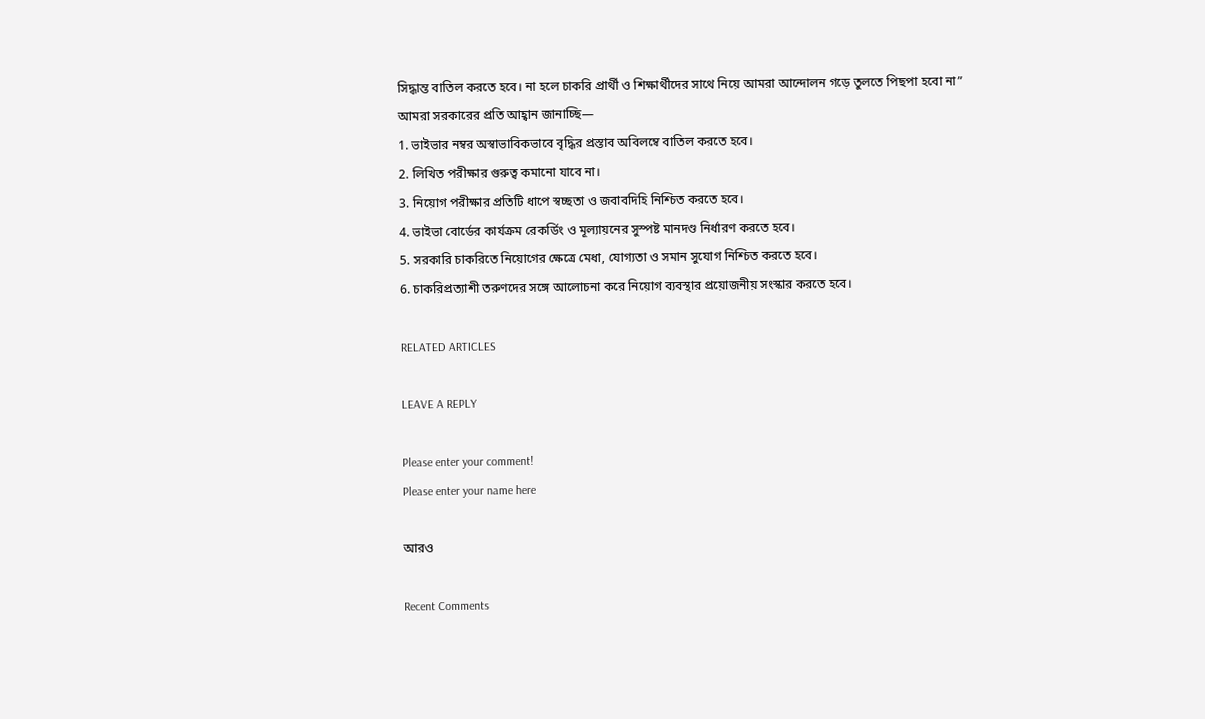সিদ্ধান্ত বাতিল করতে হবে। না হলে চাকরি প্রার্থী ও শিক্ষার্থীদের সাথে নিয়ে আমরা আন্দোলন গড়ে তুলতে পিছপা হবো না”
আমরা সরকারের প্রতি আহ্বান জানাচ্ছি—
1. ভাইভার নম্বর অস্বাভাবিকভাবে বৃদ্ধির প্রস্তাব অবিলম্বে বাতিল করতে হবে।
2. লিখিত পরীক্ষার গুরুত্ব কমানো যাবে না।
3. নিয়োগ পরীক্ষার প্রতিটি ধাপে স্বচ্ছতা ও জবাবদিহি নিশ্চিত করতে হবে।
4. ভাইভা বোর্ডের কার্যক্রম রেকর্ডিং ও মূল্যায়নের সুস্পষ্ট মানদণ্ড নির্ধারণ করতে হবে।
5. সরকারি চাকরিতে নিয়োগের ক্ষেত্রে মেধা, যোগ্যতা ও সমান সুযোগ নিশ্চিত করতে হবে।
6. চাকরিপ্রত্যাশী তরুণদের সঙ্গে আলোচনা করে নিয়োগ ব্যবস্থার প্রয়োজনীয় সংস্কার করতে হবে।

RELATED ARTICLES

LEAVE A REPLY

Please enter your comment!
Please enter your name here

আরও

Recent Comments